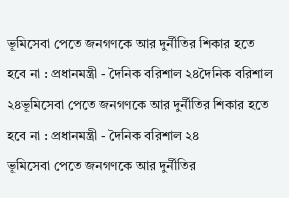ভূমিসেবা পেতে জনগণকে আর দুর্নীতির শিকার হতে হবে না : প্রধানমন্ত্রী - দৈনিক বরিশাল ২৪দৈনিক বরিশাল ২৪ভূমিসেবা পেতে জনগণকে আর দুর্নীতির শিকার হতে হবে না : প্রধানমন্ত্রী - দৈনিক বরিশাল ২৪
ভূমিসেবা পেতে জনগণকে আর দুর্নীতির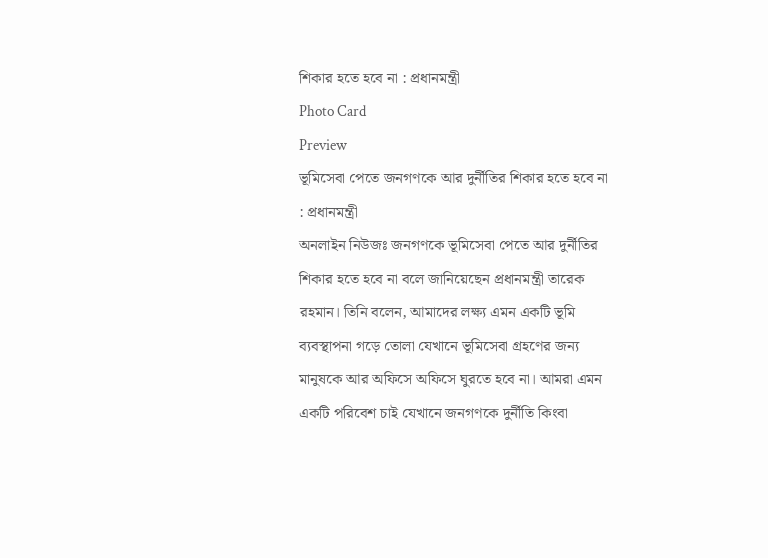শিকার হতে হবে না : প্রধানমন্ত্রী
Photo Card
Preview
ভূমিসেবা পেতে জনগণকে আর দুর্নীতির শিকার হতে হবে না : প্রধানমন্ত্রী
অনলাইন নিউজঃ জনগণকে ভূমিসেবা পেতে আর দুর্নীতির শিকার হতে হবে না বলে জানিয়েছেন প্রধানমন্ত্রী তারেক রহমান। তিনি বলেন, আমাদের লক্ষ্য এমন একটি ভূমি ব্যবস্থাপনা গড়ে তোলা যেখানে ভূমিসেবা গ্রহণের জন্য মানুষকে আর অফিসে অফিসে ঘুরতে হবে না। আমরা এমন একটি পরিবেশ চাই যেখানে জনগণকে দুর্নীতি কিংবা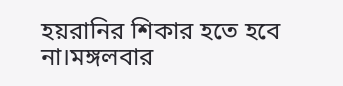হয়রানির শিকার হতে হবে না।মঙ্গলবার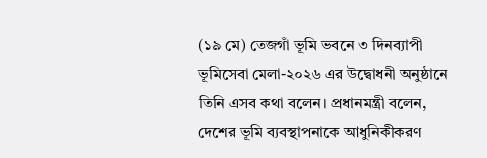(১৯ মে) তেজগাঁ ভূমি ভবনে ৩ দিনব্যাপী ভূমিসেবা মেলা-২০২৬ এর উদ্বোধনী অনুষ্ঠানে তিনি এসব কথা বলেন। প্রধানমন্ত্রী বলেন, দেশের ভূমি ব্যবস্থাপনাকে আধুনিকীকরণ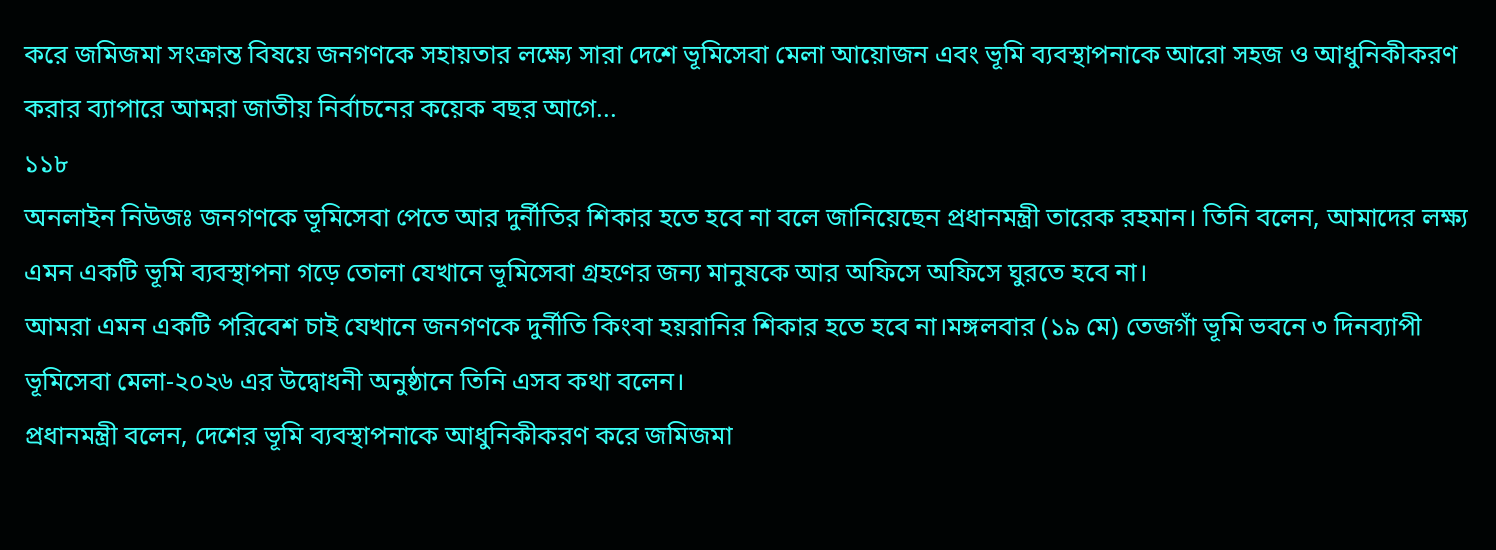করে জমিজমা সংক্রান্ত বিষয়ে জনগণকে সহায়তার লক্ষ্যে সারা দেশে ভূমিসেবা মেলা আয়োজন এবং ভূমি ব্যবস্থাপনাকে আরো সহজ ও আধুনিকীকরণ করার ব্যাপারে আমরা জাতীয় নির্বাচনের কয়েক বছর আগে...
১১৮
অনলাইন নিউজঃ জনগণকে ভূমিসেবা পেতে আর দুর্নীতির শিকার হতে হবে না বলে জানিয়েছেন প্রধানমন্ত্রী তারেক রহমান। তিনি বলেন, আমাদের লক্ষ্য এমন একটি ভূমি ব্যবস্থাপনা গড়ে তোলা যেখানে ভূমিসেবা গ্রহণের জন্য মানুষকে আর অফিসে অফিসে ঘুরতে হবে না।
আমরা এমন একটি পরিবেশ চাই যেখানে জনগণকে দুর্নীতি কিংবা হয়রানির শিকার হতে হবে না।মঙ্গলবার (১৯ মে) তেজগাঁ ভূমি ভবনে ৩ দিনব্যাপী ভূমিসেবা মেলা-২০২৬ এর উদ্বোধনী অনুষ্ঠানে তিনি এসব কথা বলেন।
প্রধানমন্ত্রী বলেন, দেশের ভূমি ব্যবস্থাপনাকে আধুনিকীকরণ করে জমিজমা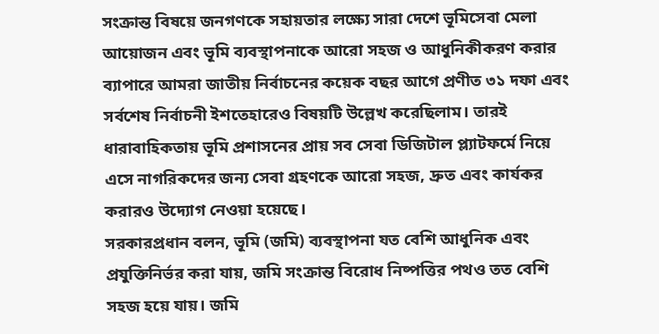সংক্রান্ত বিষয়ে জনগণকে সহায়তার লক্ষ্যে সারা দেশে ভূমিসেবা মেলা আয়োজন এবং ভূমি ব্যবস্থাপনাকে আরো সহজ ও আধুনিকীকরণ করার ব্যাপারে আমরা জাতীয় নির্বাচনের কয়েক বছর আগে প্রণীত ৩১ দফা এবং সর্বশেষ নির্বাচনী ইশতেহারেও বিষয়টি উল্লেখ করেছিলাম। তারই ধারাবাহিকতায় ভূমি প্রশাসনের প্রায় সব সেবা ডিজিটাল প্ল্যাটফর্মে নিয়ে এসে নাগরিকদের জন্য সেবা গ্রহণকে আরো সহজ, দ্রুত এবং কার্যকর করারও উদ্যোগ নেওয়া হয়েছে।
সরকারপ্রধান বলন, ভূমি (জমি) ব্যবস্থাপনা যত বেশি আধুনিক এবং প্রযুক্তিনির্ভর করা যায়, জমি সংক্রান্ত বিরোধ নিষ্পত্তির পথও তত বেশি সহজ হয়ে যায়। জমি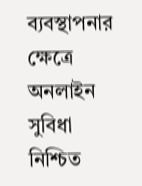ব্যবস্থাপনার ক্ষেত্রে অনলাইন সুবিধা নিশ্চিত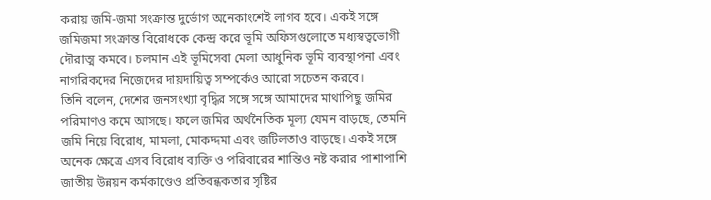করায় জমি-জমা সংক্রান্ত দুর্ভোগ অনেকাংশেই লাগব হবে। একই সঙ্গে জমিজমা সংক্রান্ত বিরোধকে কেন্দ্র করে ভূমি অফিসগুলোতে মধ্যস্বত্বভোগী দৌরাত্ম কমবে। চলমান এই ভূমিসেবা মেলা আধুনিক ভূমি ব্যবস্থাপনা এবং নাগরিকদের নিজেদের দায়দায়িত্ব সম্পর্কেও আরো সচেতন করবে।
তিনি বলেন, দেশের জনসংখ্যা বৃদ্ধির সঙ্গে সঙ্গে আমাদের মাথাপিছু জমির পরিমাণও কমে আসছে। ফলে জমির অর্থনৈতিক মূল্য যেমন বাড়ছে, তেমনি জমি নিয়ে বিরোধ, মামলা, মোকদ্দমা এবং জটিলতাও বাড়ছে। একই সঙ্গে অনেক ক্ষেত্রে এসব বিরোধ ব্যক্তি ও পরিবারের শান্তিও নষ্ট করার পাশাপাশি জাতীয় উন্নয়ন কর্মকাণ্ডেও প্রতিবন্ধকতার সৃষ্টির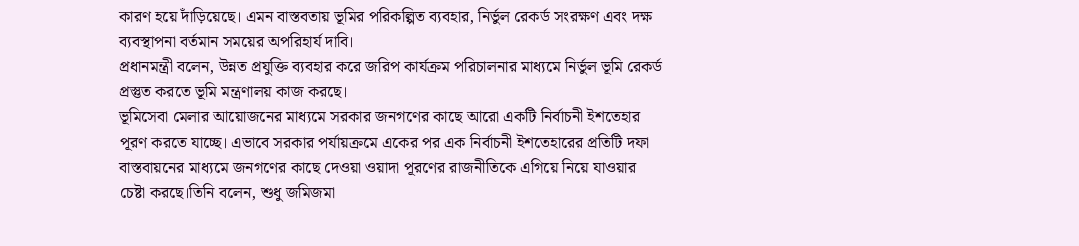কারণ হয়ে দাঁড়িয়েছে। এমন বাস্তবতায় ভূমির পরিকল্পিত ব্যবহার, নির্ভুল রেকর্ড সংরক্ষণ এবং দক্ষ ব্যবস্থাপনা বর্তমান সময়ের অপরিহার্য দাবি।
প্রধানমন্ত্রী বলেন, উন্নত প্রযুক্তি ব্যবহার করে জরিপ কার্যক্রম পরিচালনার মাধ্যমে নির্ভুল ভূমি রেকর্ড প্রস্তুত করতে ভূমি মন্ত্রণালয় কাজ করছে।
ভূমিসেবা মেলার আয়োজনের মাধ্যমে সরকার জনগণের কাছে আরো একটি নির্বাচনী ইশতেহার পূরণ করতে যাচ্ছে। এভাবে সরকার পর্যায়ক্রমে একের পর এক নির্বাচনী ইশতেহারের প্রতিটি দফা বাস্তবায়নের মাধ্যমে জনগণের কাছে দেওয়া ওয়াদা পূরণের রাজনীতিকে এগিয়ে নিয়ে যাওয়ার চেষ্টা করছে।তিনি বলেন, শুধু জমিজমা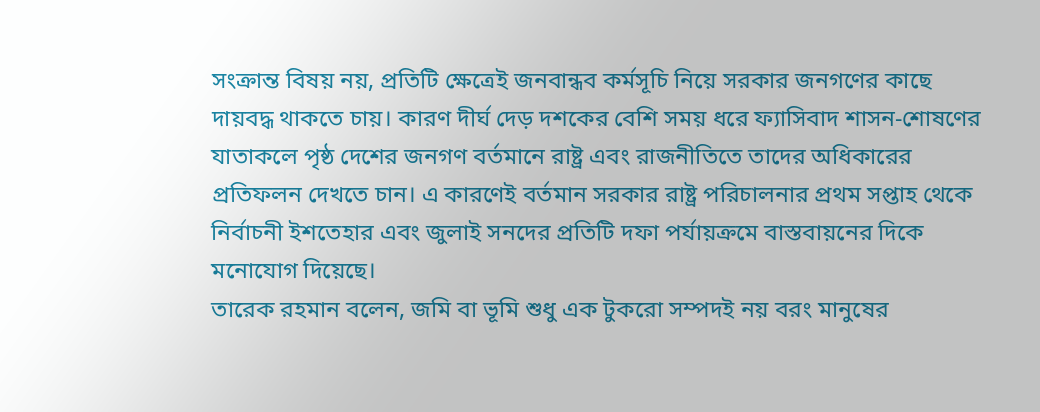সংক্রান্ত বিষয় নয়, প্রতিটি ক্ষেত্রেই জনবান্ধব কর্মসূচি নিয়ে সরকার জনগণের কাছে দায়বদ্ধ থাকতে চায়। কারণ দীর্ঘ দেড় দশকের বেশি সময় ধরে ফ্যাসিবাদ শাসন-শোষণের যাতাকলে পৃষ্ঠ দেশের জনগণ বর্তমানে রাষ্ট্র এবং রাজনীতিতে তাদের অধিকারের প্রতিফলন দেখতে চান। এ কারণেই বর্তমান সরকার রাষ্ট্র পরিচালনার প্রথম সপ্তাহ থেকে নির্বাচনী ইশতেহার এবং জুলাই সনদের প্রতিটি দফা পর্যায়ক্রমে বাস্তবায়নের দিকে মনোযোগ দিয়েছে।
তারেক রহমান বলেন, জমি বা ভূমি শুধু এক টুকরো সম্পদই নয় বরং মানুষের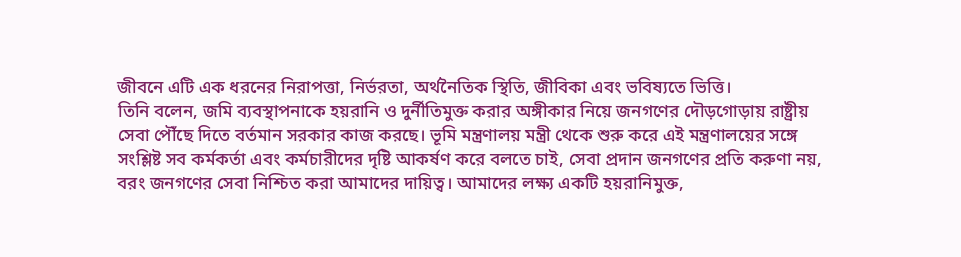জীবনে এটি এক ধরনের নিরাপত্তা, নির্ভরতা, অর্থনৈতিক স্থিতি, জীবিকা এবং ভবিষ্যতে ভিত্তি।
তিনি বলেন, জমি ব্যবস্থাপনাকে হয়রানি ও দুর্নীতিমুক্ত করার অঙ্গীকার নিয়ে জনগণের দৌড়গোড়ায় রাষ্ট্রীয় সেবা পৌঁছে দিতে বর্তমান সরকার কাজ করছে। ভূমি মন্ত্রণালয় মন্ত্রী থেকে শুরু করে এই মন্ত্রণালয়ের সঙ্গে সংশ্লিষ্ট সব কর্মকর্তা এবং কর্মচারীদের দৃষ্টি আকর্ষণ করে বলতে চাই, সেবা প্রদান জনগণের প্রতি করুণা নয়, বরং জনগণের সেবা নিশ্চিত করা আমাদের দায়িত্ব। আমাদের লক্ষ্য একটি হয়রানিমুক্ত,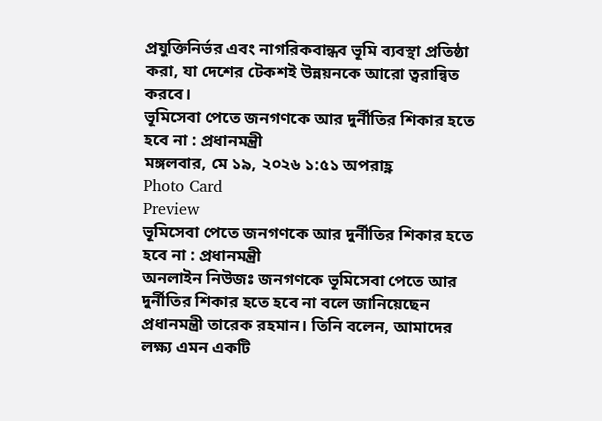প্রযুক্তিনির্ভর এবং নাগরিকবান্ধব ভূমি ব্যবস্থা প্রতিষ্ঠা করা, যা দেশের টেকশই উন্নয়নকে আরো ত্বরান্বিত করবে।
ভূমিসেবা পেতে জনগণকে আর দুর্নীতির শিকার হতে হবে না : প্রধানমন্ত্রী
মঙ্গলবার, মে ১৯, ২০২৬ ১:৫১ অপরাহ্ণ
Photo Card
Preview
ভূমিসেবা পেতে জনগণকে আর দুর্নীতির শিকার হতে হবে না : প্রধানমন্ত্রী
অনলাইন নিউজঃ জনগণকে ভূমিসেবা পেতে আর দুর্নীতির শিকার হতে হবে না বলে জানিয়েছেন প্রধানমন্ত্রী তারেক রহমান। তিনি বলেন, আমাদের লক্ষ্য এমন একটি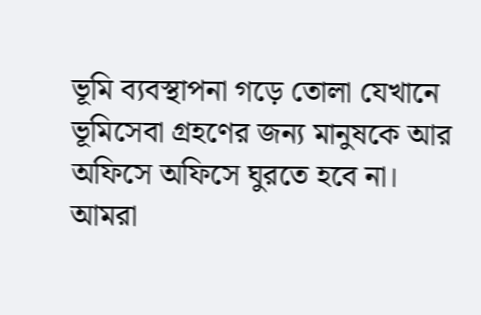ভূমি ব্যবস্থাপনা গড়ে তোলা যেখানে ভূমিসেবা গ্রহণের জন্য মানুষকে আর অফিসে অফিসে ঘুরতে হবে না। আমরা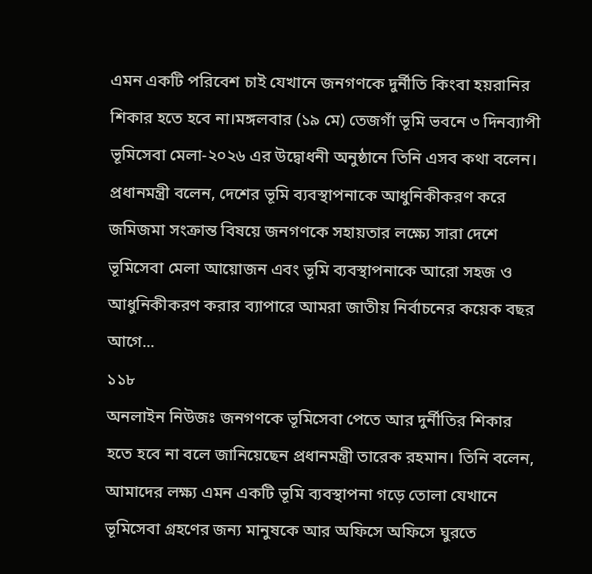এমন একটি পরিবেশ চাই যেখানে জনগণকে দুর্নীতি কিংবা হয়রানির শিকার হতে হবে না।মঙ্গলবার (১৯ মে) তেজগাঁ ভূমি ভবনে ৩ দিনব্যাপী ভূমিসেবা মেলা-২০২৬ এর উদ্বোধনী অনুষ্ঠানে তিনি এসব কথা বলেন। প্রধানমন্ত্রী বলেন, দেশের ভূমি ব্যবস্থাপনাকে আধুনিকীকরণ করে জমিজমা সংক্রান্ত বিষয়ে জনগণকে সহায়তার লক্ষ্যে সারা দেশে ভূমিসেবা মেলা আয়োজন এবং ভূমি ব্যবস্থাপনাকে আরো সহজ ও আধুনিকীকরণ করার ব্যাপারে আমরা জাতীয় নির্বাচনের কয়েক বছর আগে...
১১৮
অনলাইন নিউজঃ জনগণকে ভূমিসেবা পেতে আর দুর্নীতির শিকার হতে হবে না বলে জানিয়েছেন প্রধানমন্ত্রী তারেক রহমান। তিনি বলেন, আমাদের লক্ষ্য এমন একটি ভূমি ব্যবস্থাপনা গড়ে তোলা যেখানে ভূমিসেবা গ্রহণের জন্য মানুষকে আর অফিসে অফিসে ঘুরতে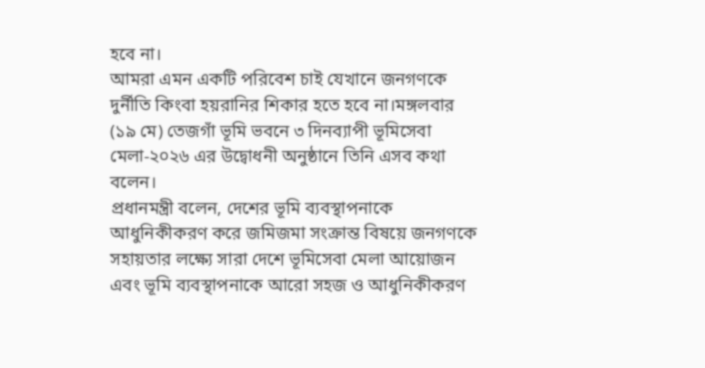হবে না।
আমরা এমন একটি পরিবেশ চাই যেখানে জনগণকে দুর্নীতি কিংবা হয়রানির শিকার হতে হবে না।মঙ্গলবার (১৯ মে) তেজগাঁ ভূমি ভবনে ৩ দিনব্যাপী ভূমিসেবা মেলা-২০২৬ এর উদ্বোধনী অনুষ্ঠানে তিনি এসব কথা বলেন।
প্রধানমন্ত্রী বলেন, দেশের ভূমি ব্যবস্থাপনাকে আধুনিকীকরণ করে জমিজমা সংক্রান্ত বিষয়ে জনগণকে সহায়তার লক্ষ্যে সারা দেশে ভূমিসেবা মেলা আয়োজন এবং ভূমি ব্যবস্থাপনাকে আরো সহজ ও আধুনিকীকরণ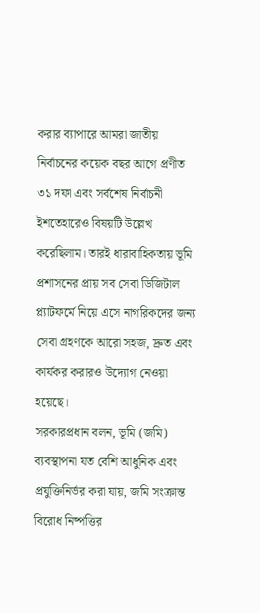করার ব্যাপারে আমরা জাতীয় নির্বাচনের কয়েক বছর আগে প্রণীত ৩১ দফা এবং সর্বশেষ নির্বাচনী ইশতেহারেও বিষয়টি উল্লেখ করেছিলাম। তারই ধারাবাহিকতায় ভূমি প্রশাসনের প্রায় সব সেবা ডিজিটাল প্ল্যাটফর্মে নিয়ে এসে নাগরিকদের জন্য সেবা গ্রহণকে আরো সহজ, দ্রুত এবং কার্যকর করারও উদ্যোগ নেওয়া হয়েছে।
সরকারপ্রধান বলন, ভূমি (জমি) ব্যবস্থাপনা যত বেশি আধুনিক এবং প্রযুক্তিনির্ভর করা যায়, জমি সংক্রান্ত বিরোধ নিষ্পত্তির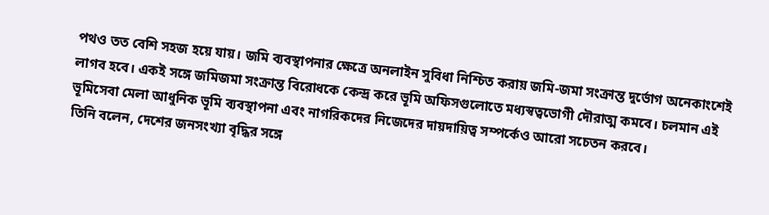পথও তত বেশি সহজ হয়ে যায়। জমি ব্যবস্থাপনার ক্ষেত্রে অনলাইন সুবিধা নিশ্চিত করায় জমি-জমা সংক্রান্ত দুর্ভোগ অনেকাংশেই লাগব হবে। একই সঙ্গে জমিজমা সংক্রান্ত বিরোধকে কেন্দ্র করে ভূমি অফিসগুলোতে মধ্যস্বত্বভোগী দৌরাত্ম কমবে। চলমান এই ভূমিসেবা মেলা আধুনিক ভূমি ব্যবস্থাপনা এবং নাগরিকদের নিজেদের দায়দায়িত্ব সম্পর্কেও আরো সচেতন করবে।
তিনি বলেন, দেশের জনসংখ্যা বৃদ্ধির সঙ্গে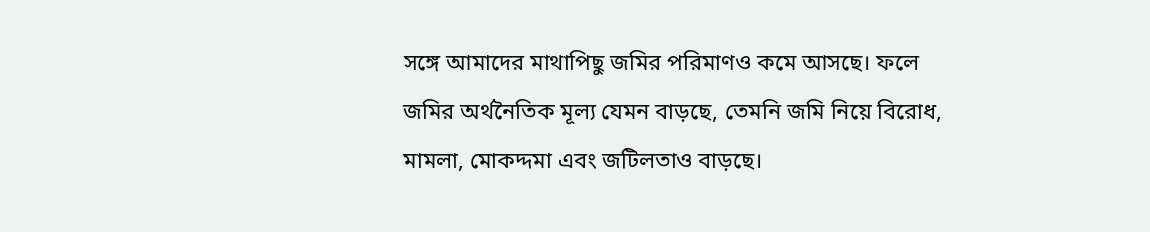সঙ্গে আমাদের মাথাপিছু জমির পরিমাণও কমে আসছে। ফলে জমির অর্থনৈতিক মূল্য যেমন বাড়ছে, তেমনি জমি নিয়ে বিরোধ, মামলা, মোকদ্দমা এবং জটিলতাও বাড়ছে।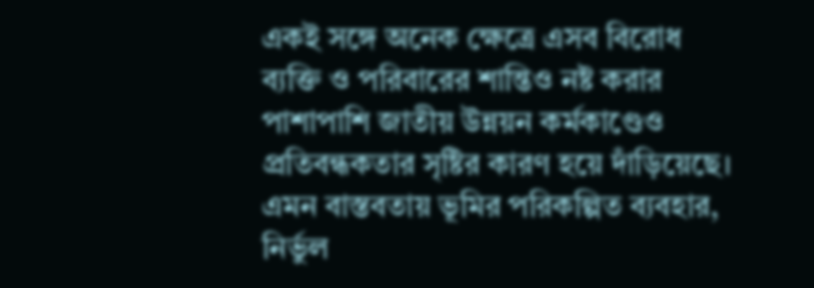একই সঙ্গে অনেক ক্ষেত্রে এসব বিরোধ ব্যক্তি ও পরিবারের শান্তিও নষ্ট করার পাশাপাশি জাতীয় উন্নয়ন কর্মকাণ্ডেও প্রতিবন্ধকতার সৃষ্টির কারণ হয়ে দাঁড়িয়েছে। এমন বাস্তবতায় ভূমির পরিকল্পিত ব্যবহার, নির্ভুল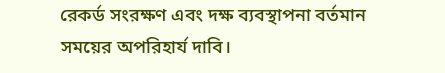রেকর্ড সংরক্ষণ এবং দক্ষ ব্যবস্থাপনা বর্তমান সময়ের অপরিহার্য দাবি।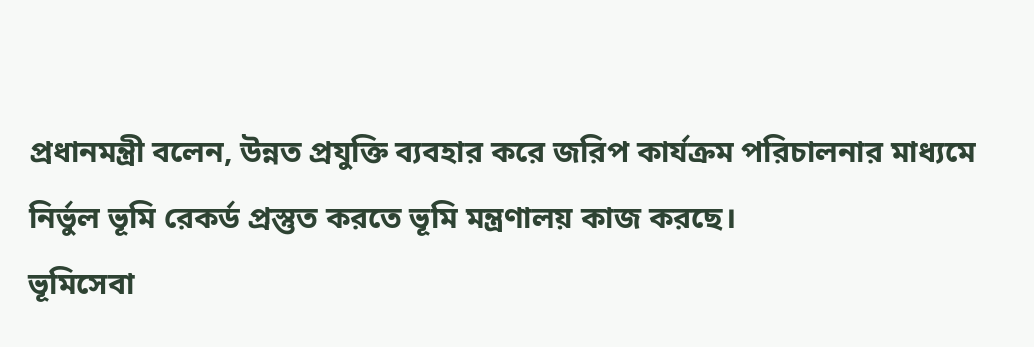প্রধানমন্ত্রী বলেন, উন্নত প্রযুক্তি ব্যবহার করে জরিপ কার্যক্রম পরিচালনার মাধ্যমে নির্ভুল ভূমি রেকর্ড প্রস্তুত করতে ভূমি মন্ত্রণালয় কাজ করছে।
ভূমিসেবা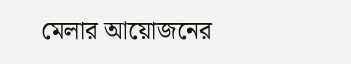মেলার আয়োজনের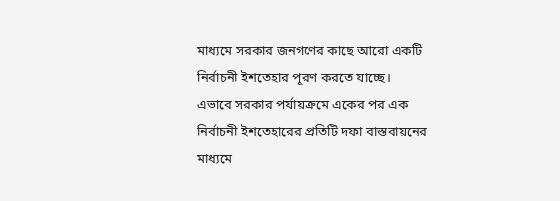মাধ্যমে সরকার জনগণের কাছে আরো একটি নির্বাচনী ইশতেহার পূরণ করতে যাচ্ছে। এভাবে সরকার পর্যায়ক্রমে একের পর এক নির্বাচনী ইশতেহারের প্রতিটি দফা বাস্তবায়নের মাধ্যমে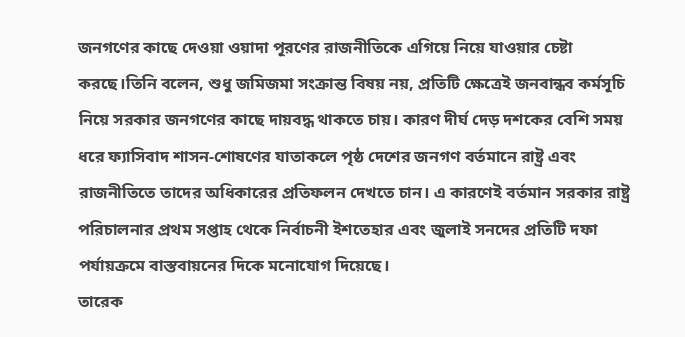জনগণের কাছে দেওয়া ওয়াদা পূরণের রাজনীতিকে এগিয়ে নিয়ে যাওয়ার চেষ্টা করছে।তিনি বলেন, শুধু জমিজমা সংক্রান্ত বিষয় নয়, প্রতিটি ক্ষেত্রেই জনবান্ধব কর্মসূচি নিয়ে সরকার জনগণের কাছে দায়বদ্ধ থাকতে চায়। কারণ দীর্ঘ দেড় দশকের বেশি সময় ধরে ফ্যাসিবাদ শাসন-শোষণের যাতাকলে পৃষ্ঠ দেশের জনগণ বর্তমানে রাষ্ট্র এবং রাজনীতিতে তাদের অধিকারের প্রতিফলন দেখতে চান। এ কারণেই বর্তমান সরকার রাষ্ট্র পরিচালনার প্রথম সপ্তাহ থেকে নির্বাচনী ইশতেহার এবং জুলাই সনদের প্রতিটি দফা পর্যায়ক্রমে বাস্তবায়নের দিকে মনোযোগ দিয়েছে।
তারেক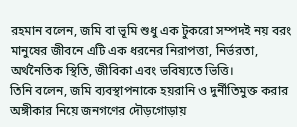রহমান বলেন, জমি বা ভূমি শুধু এক টুকরো সম্পদই নয় বরং মানুষের জীবনে এটি এক ধরনের নিরাপত্তা, নির্ভরতা, অর্থনৈতিক স্থিতি, জীবিকা এবং ভবিষ্যতে ভিত্তি।
তিনি বলেন, জমি ব্যবস্থাপনাকে হয়রানি ও দুর্নীতিমুক্ত করার অঙ্গীকার নিয়ে জনগণের দৌড়গোড়ায়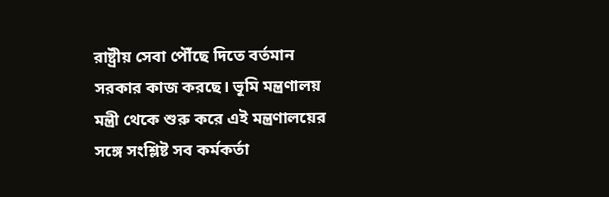রাষ্ট্রীয় সেবা পৌঁছে দিতে বর্তমান সরকার কাজ করছে। ভূমি মন্ত্রণালয় মন্ত্রী থেকে শুরু করে এই মন্ত্রণালয়ের সঙ্গে সংশ্লিষ্ট সব কর্মকর্তা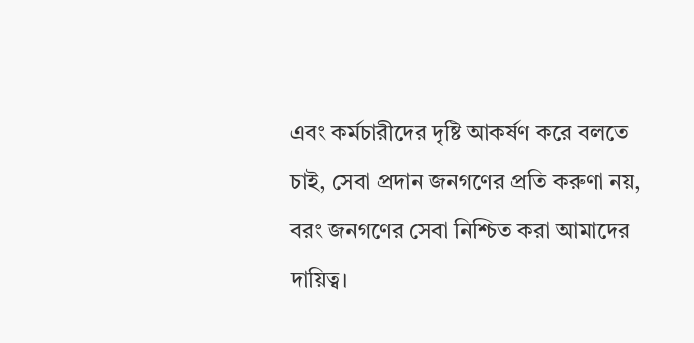এবং কর্মচারীদের দৃষ্টি আকর্ষণ করে বলতে চাই, সেবা প্রদান জনগণের প্রতি করুণা নয়, বরং জনগণের সেবা নিশ্চিত করা আমাদের দায়িত্ব।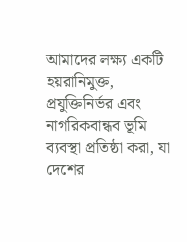আমাদের লক্ষ্য একটি হয়রানিমুক্ত, প্রযুক্তিনির্ভর এবং নাগরিকবান্ধব ভূমি ব্যবস্থা প্রতিষ্ঠা করা, যা দেশের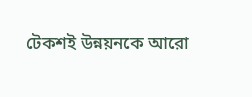টেকশই উন্নয়নকে আরো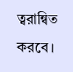ত্বরান্বিত করবে।